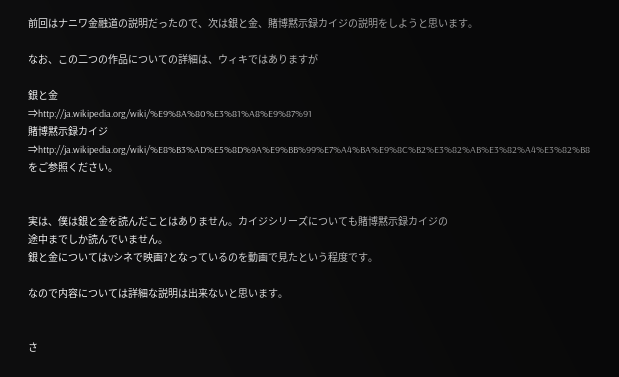前回はナニワ金融道の説明だったので、次は銀と金、賭博黙示録カイジの説明をしようと思います。

なお、この二つの作品についての詳細は、ウィキではありますが

銀と金
⇒http://ja.wikipedia.org/wiki/%E9%8A%80%E3%81%A8%E9%87%91
賭博黙示録カイジ
⇒http://ja.wikipedia.org/wiki/%E8%B3%AD%E5%8D%9A%E9%BB%99%E7%A4%BA%E9%8C%B2%E3%82%AB%E3%82%A4%E3%82%B8
をご参照ください。


実は、僕は銀と金を読んだことはありません。カイジシリーズについても賭博黙示録カイジの
途中までしか読んでいません。
銀と金についてはVシネで映画?となっているのを動画で見たという程度です。

なので内容については詳細な説明は出来ないと思います。


さ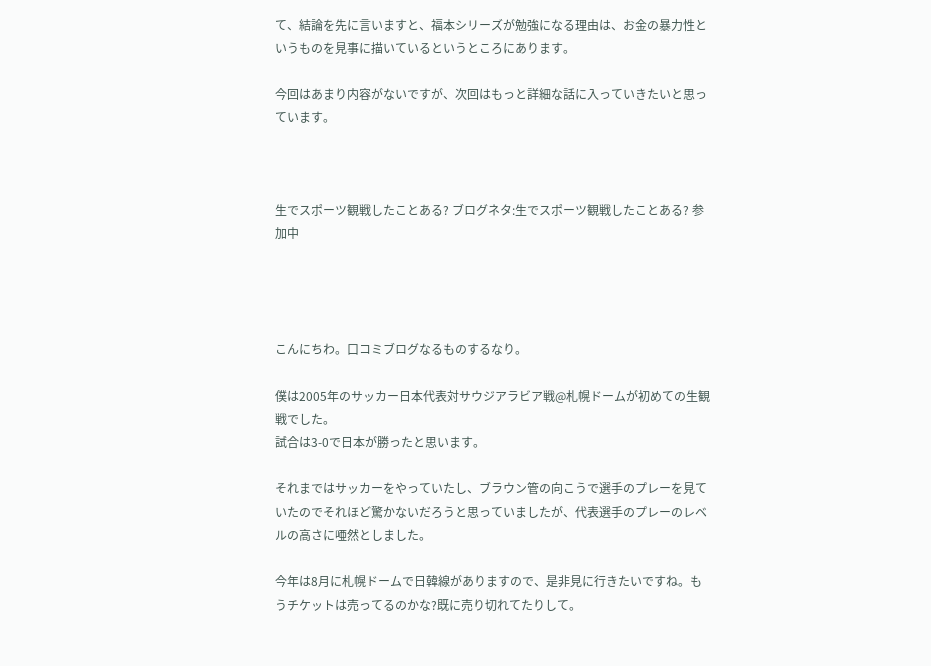て、結論を先に言いますと、福本シリーズが勉強になる理由は、お金の暴力性というものを見事に描いているというところにあります。

今回はあまり内容がないですが、次回はもっと詳細な話に入っていきたいと思っています。



生でスポーツ観戦したことある? ブログネタ:生でスポーツ観戦したことある? 参加中




こんにちわ。口コミブログなるものするなり。

僕は2005年のサッカー日本代表対サウジアラビア戦@札幌ドームが初めての生観戦でした。
試合は3-0で日本が勝ったと思います。

それまではサッカーをやっていたし、ブラウン管の向こうで選手のプレーを見ていたのでそれほど驚かないだろうと思っていましたが、代表選手のプレーのレベルの高さに唖然としました。

今年は8月に札幌ドームで日韓線がありますので、是非見に行きたいですね。もうチケットは売ってるのかな?既に売り切れてたりして。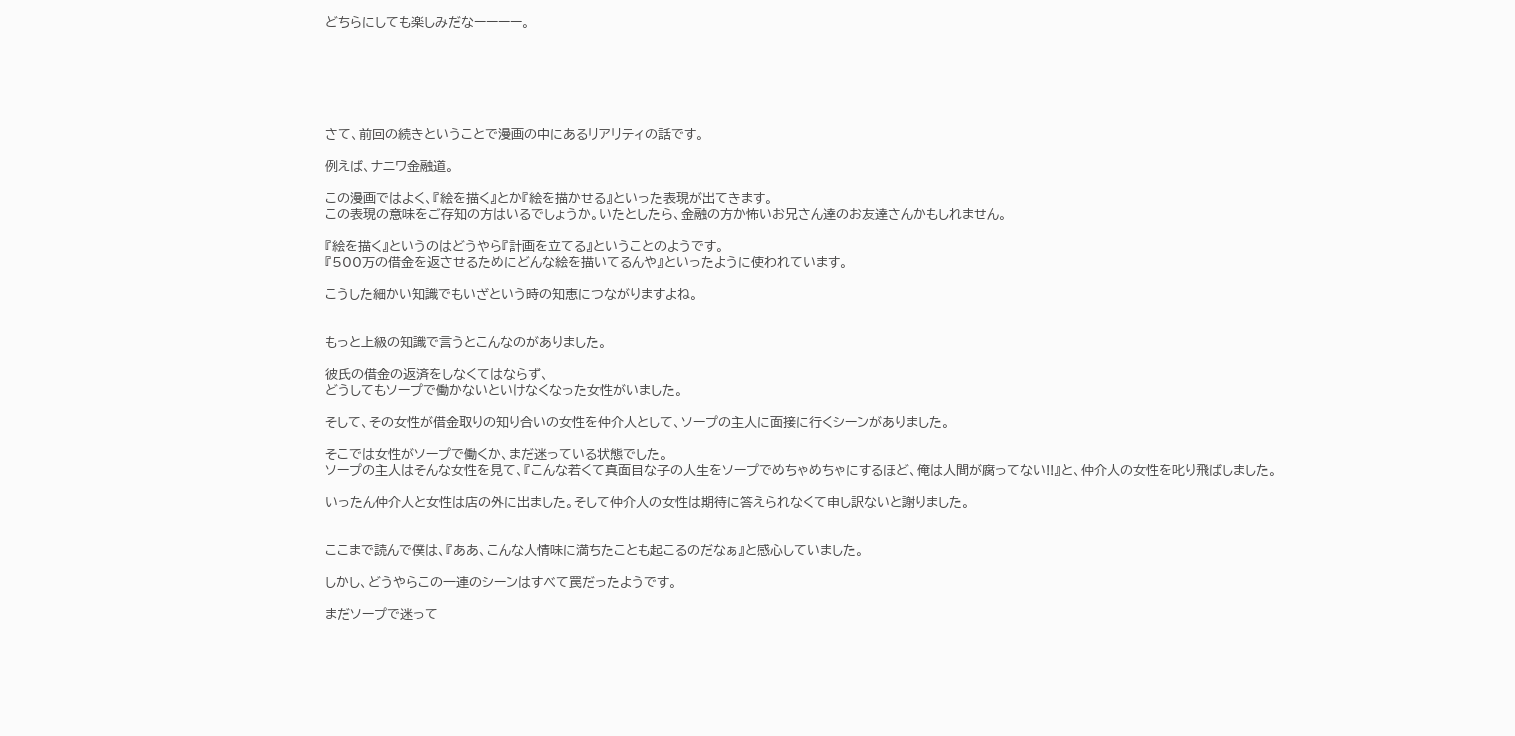どちらにしても楽しみだなーーーー。






さて、前回の続きということで漫画の中にあるリアリティの話です。

例えば、ナニワ金融道。

この漫画ではよく、『絵を描く』とか『絵を描かせる』といった表現が出てきます。
この表現の意味をご存知の方はいるでしょうか。いたとしたら、金融の方か怖いお兄さん達のお友達さんかもしれません。

『絵を描く』というのはどうやら『計画を立てる』ということのようです。
『500万の借金を返させるためにどんな絵を描いてるんや』といったように使われています。

こうした細かい知識でもいざという時の知恵につながりますよね。


もっと上級の知識で言うとこんなのがありました。

彼氏の借金の返済をしなくてはならず、
どうしてもソープで働かないといけなくなった女性がいました。

そして、その女性が借金取りの知り合いの女性を仲介人として、ソープの主人に面接に行くシーンがありました。

そこでは女性がソープで働くか、まだ迷っている状態でした。
ソープの主人はそんな女性を見て、『こんな若くて真面目な子の人生をソープでめちゃめちゃにするほど、俺は人間が腐ってない!!』と、仲介人の女性を叱り飛ばしました。

いったん仲介人と女性は店の外に出ました。そして仲介人の女性は期待に答えられなくて申し訳ないと謝りました。


ここまで読んで僕は、『ああ、こんな人情味に満ちたことも起こるのだなぁ』と感心していました。

しかし、どうやらこの一連のシーンはすべて罠だったようです。

まだソープで迷って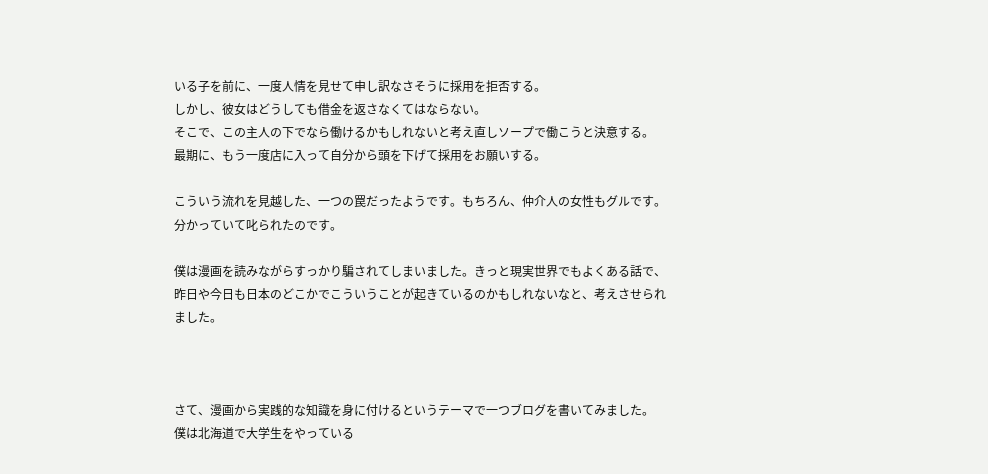いる子を前に、一度人情を見せて申し訳なさそうに採用を拒否する。
しかし、彼女はどうしても借金を返さなくてはならない。
そこで、この主人の下でなら働けるかもしれないと考え直しソープで働こうと決意する。
最期に、もう一度店に入って自分から頭を下げて採用をお願いする。

こういう流れを見越した、一つの罠だったようです。もちろん、仲介人の女性もグルです。
分かっていて叱られたのです。

僕は漫画を読みながらすっかり騙されてしまいました。きっと現実世界でもよくある話で、昨日や今日も日本のどこかでこういうことが起きているのかもしれないなと、考えさせられました。



さて、漫画から実践的な知識を身に付けるというテーマで一つブログを書いてみました。
僕は北海道で大学生をやっている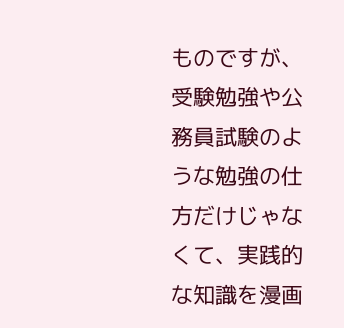ものですが、受験勉強や公務員試験のような勉強の仕方だけじゃなくて、実践的な知識を漫画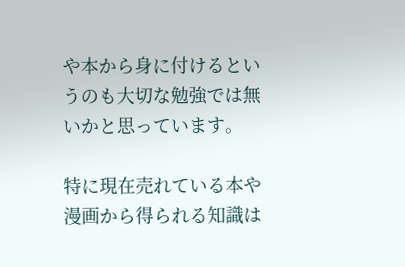や本から身に付けるというのも大切な勉強では無いかと思っています。

特に現在売れている本や漫画から得られる知識は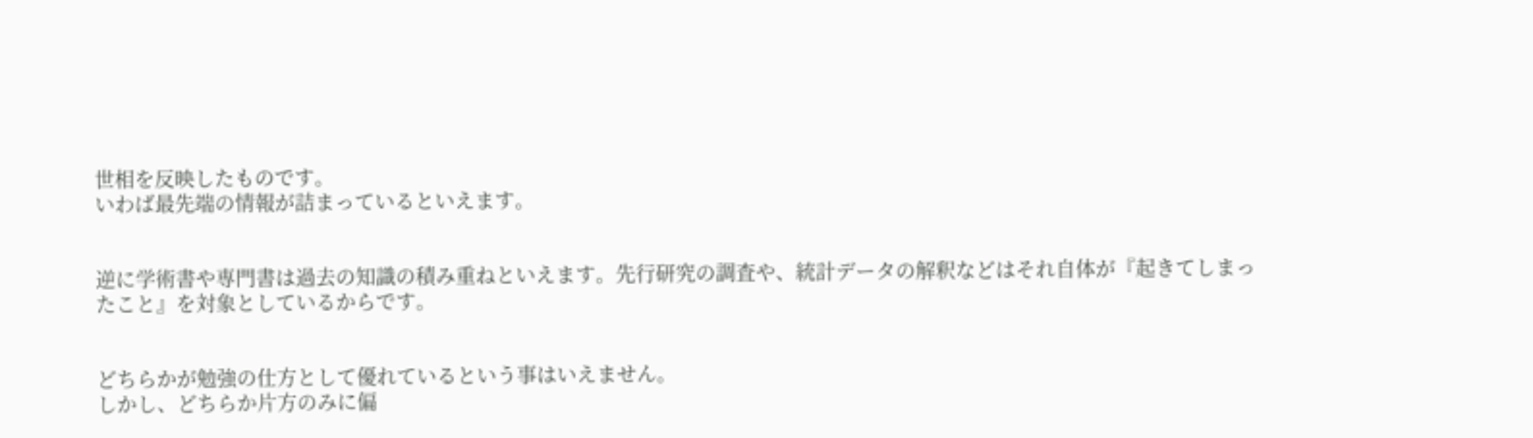世相を反映したものです。
いわば最先端の情報が詰まっているといえます。


逆に学術書や専門書は過去の知識の積み重ねといえます。先行研究の調査や、統計データの解釈などはそれ自体が『起きてしまったこと』を対象としているからです。


どちらかが勉強の仕方として優れているという事はいえません。
しかし、どちらか片方のみに偏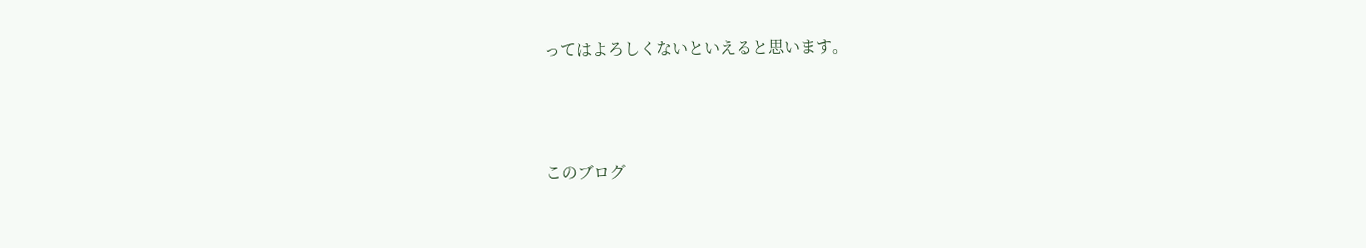ってはよろしくないといえると思います。



このブログ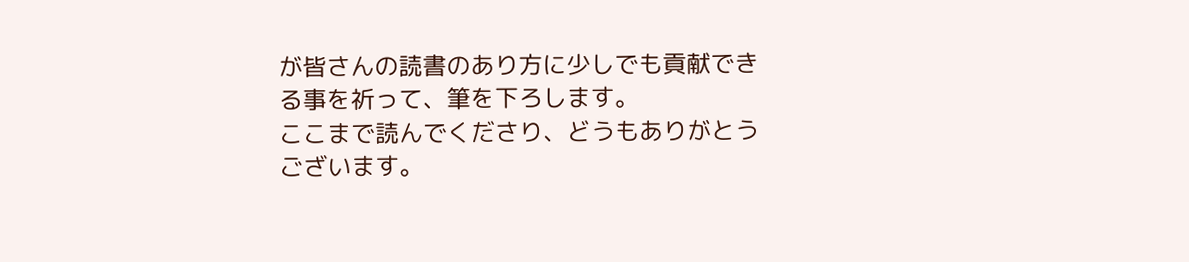が皆さんの読書のあり方に少しでも貢献できる事を祈って、筆を下ろします。
ここまで読んでくださり、どうもありがとうございます。